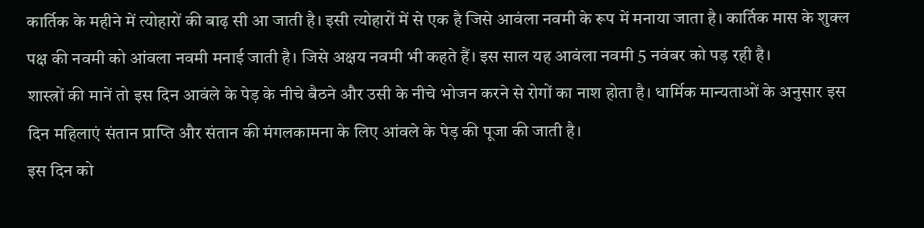कार्तिक के महीने में त्योहारों की बाढ़ सी आ जाती है। इसी त्योहारों में से एक है जिसे आवंला नवमी के रूप में मनाया जाता है। कार्तिक मास के शुक्ल पक्ष की नवमी को आंवला नवमी मनाई जाती है। जिसे अक्षय नवमी भी कहते हैं। इस साल यह आवंला नवमी 5 नवंबर को पड़ रही है।
शास्त्रों की मानें तो इस दिन आवंले के पेड़ के नीचे बैठने और उसी के नीचे भोजन करने से रोगों का नाश होता है। धार्मिक मान्यताओं के अनुसार इस दिन महिलाएं संतान प्राप्ति और संतान की मंगलकामना के लिए आंवले के पेड़ की पूजा की जाती है।
इस दिन को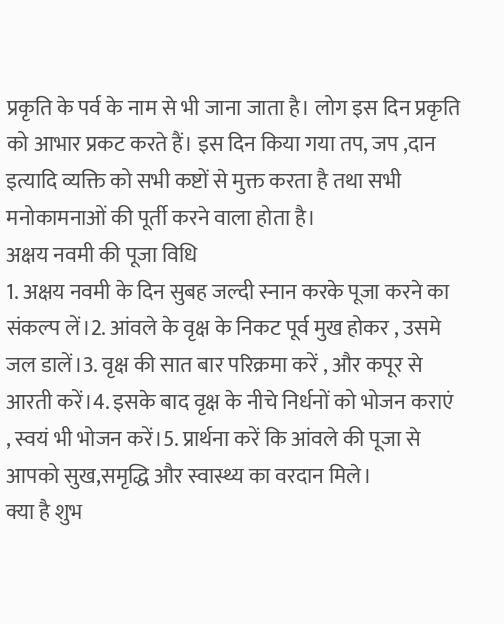प्रकृति के पर्व के नाम से भी जाना जाता है। लोग इस दिन प्रकृति को आभार प्रकट करते हैं। इस दिन किया गया तप, जप ,दान इत्यादि व्यक्ति को सभी कष्टों से मुक्त करता है तथा सभी मनोकामनाओं की पूर्ती करने वाला होता है।
अक्षय नवमी की पूजा विधि
1. अक्षय नवमी के दिन सुबह जल्दी स्नान करके पूजा करने का संकल्प लें।2. आंवले के वृक्ष के निकट पूर्व मुख होकर , उसमे जल डालें।3. वृक्ष की सात बार परिक्रमा करें , और कपूर से आरती करें।4. इसके बाद वृक्ष के नीचे निर्धनों को भोजन कराएं , स्वयं भी भोजन करें।5. प्रार्थना करें कि आंवले की पूजा से आपको सुख,समृद्धि और स्वास्थ्य का वरदान मिले।
क्या है शुभ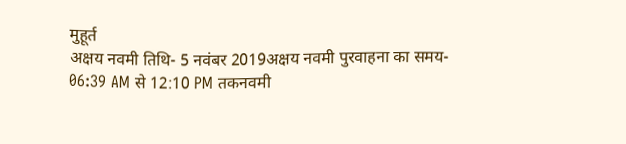मुहूर्त
अक्षय नवमी तिथि- 5 नवंबर 2019अक्षय नवमी पुरवाहना का समय- 06:39 AM से 12:10 PM तकनवमी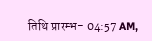तिथि प्रारम्भ- 04:57 AM,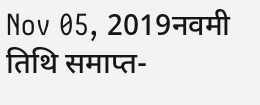Nov 05, 2019नवमी तिथि समाप्त-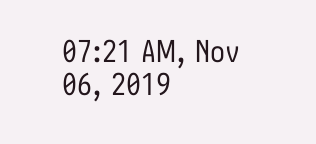07:21 AM, Nov 06, 2019